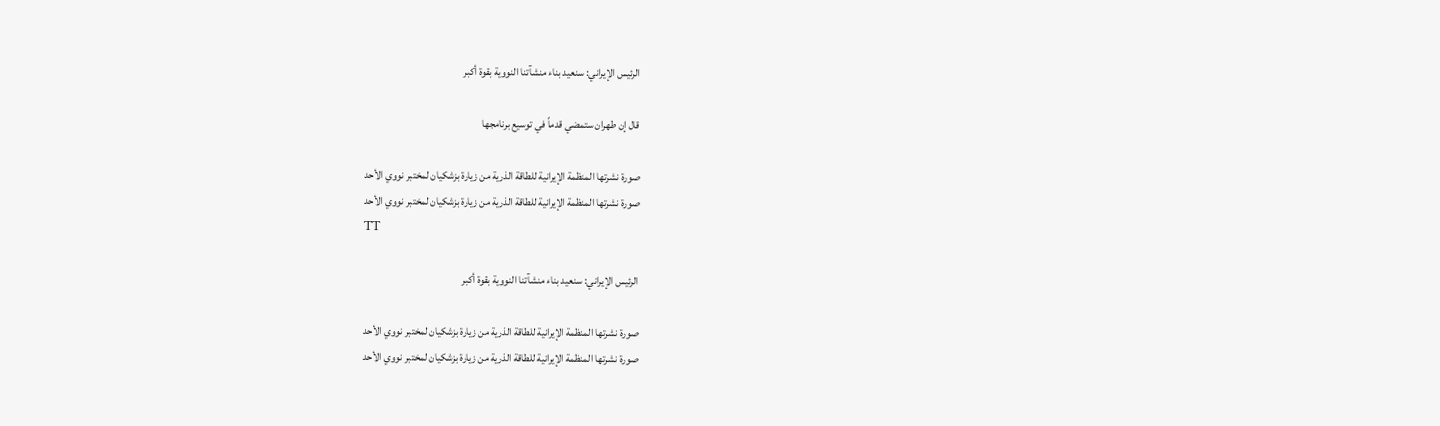الرئيس الإيراني: سنعيد بناء منشآتنا النووية بقوة أكبر

قال إن طهران ستمضي قدماً في توسيع برنامجها

صورة نشرتها المنظمة الإيرانية للطاقة الذرية من زيارة بزشكيان لمختبر نووي الأحد
صورة نشرتها المنظمة الإيرانية للطاقة الذرية من زيارة بزشكيان لمختبر نووي الأحد
TT

الرئيس الإيراني: سنعيد بناء منشآتنا النووية بقوة أكبر

صورة نشرتها المنظمة الإيرانية للطاقة الذرية من زيارة بزشكيان لمختبر نووي الأحد
صورة نشرتها المنظمة الإيرانية للطاقة الذرية من زيارة بزشكيان لمختبر نووي الأحد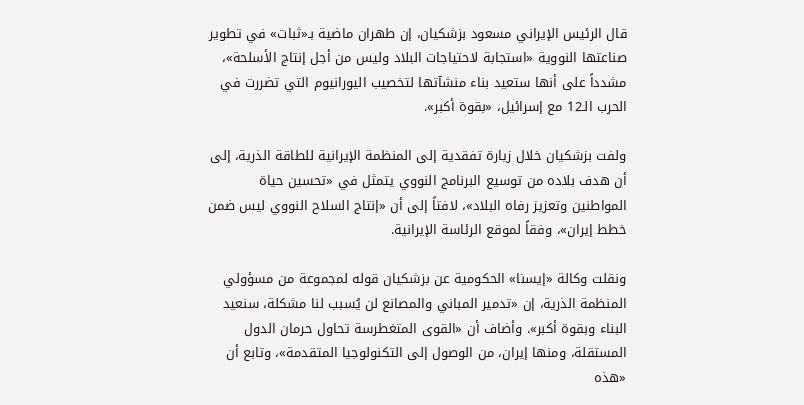قال الرئيس الإيراني مسعود بزشكيان، إن طهران ماضية بـ«ثبات» في تطوير صناعتها النووية «استجابة لاحتياجات البلاد وليس من أجل إنتاج الأسلحة»، مشدداً على أنها ستعيد بناء منشآتها لتخصيب اليورانيوم التي تضررت في الحرب الـ12 مع إسرائيل، «بقوة أكبر».

ولفت بزشكيان خلال زيارة تفقدية إلى المنظمة الإيرانية للطاقة الذرية، إلى أن هدف بلاده من توسيع البرنامج النووي يتمثل في «تحسين حياة المواطنين وتعزيز رفاه البلاد»، لافتاً إلى أن «إنتاج السلاح النووي ليس ضمن خطط إيران»، وفقاً لموقع الرئاسة الإيرانية.

ونقلت وكالة «إيسنا» الحكومية عن بزشكيان قوله لمجموعة من مسؤولي المنظمة الذرية، إن «تدمير المباني والمصانع لن يُسبب لنا مشكلة، سنعيد البناء وبقوة أكبر». وأضاف أن «القوى المتغطرسة تحاول حرمان الدول المستقلة، ومنها إيران، من الوصول إلى التكنولوجيا المتقدمة»، وتابع أن «هذه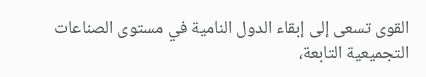القوى تسعى إلى إبقاء الدول النامية في مستوى الصناعات التجميعية التابعة،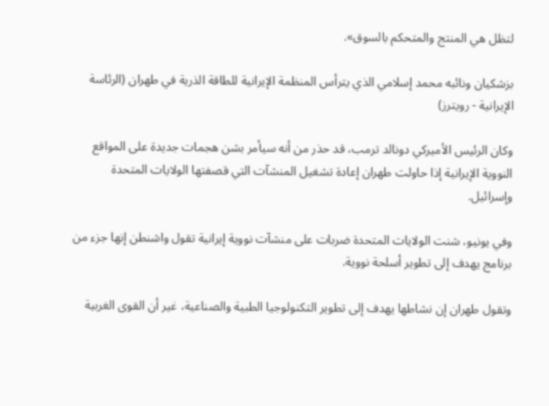لتظل هي المنتج والمتحكم بالسوق».

بزشكيان ونائبه محمد إسلامي الذي يترأس المنظمة الإيرانية للطاقة الذرية في طهران (الرئاسة الإيرانية - رويترز)

وكان الرئيس الأميركي دونالد ترمب، قد حذر من أنه سيأمر بشن هجمات جديدة على المواقع النووية الإيرانية إذا حاولت طهران إعادة تشغيل المنشآت التي قصفتها الولايات المتحدة وإسرائيل.

وفي يونيو، شنت الولايات المتحدة ضربات على منشآت نووية إيرانية تقول واشنطن إنها جزء من برنامج يهدف إلى تطوير أسلحة نووية.

وتقول طهران إن نشاطها يهدف إلى تطوير التكنولوجيا الطبية والصناعية، غير أن القوى الغربية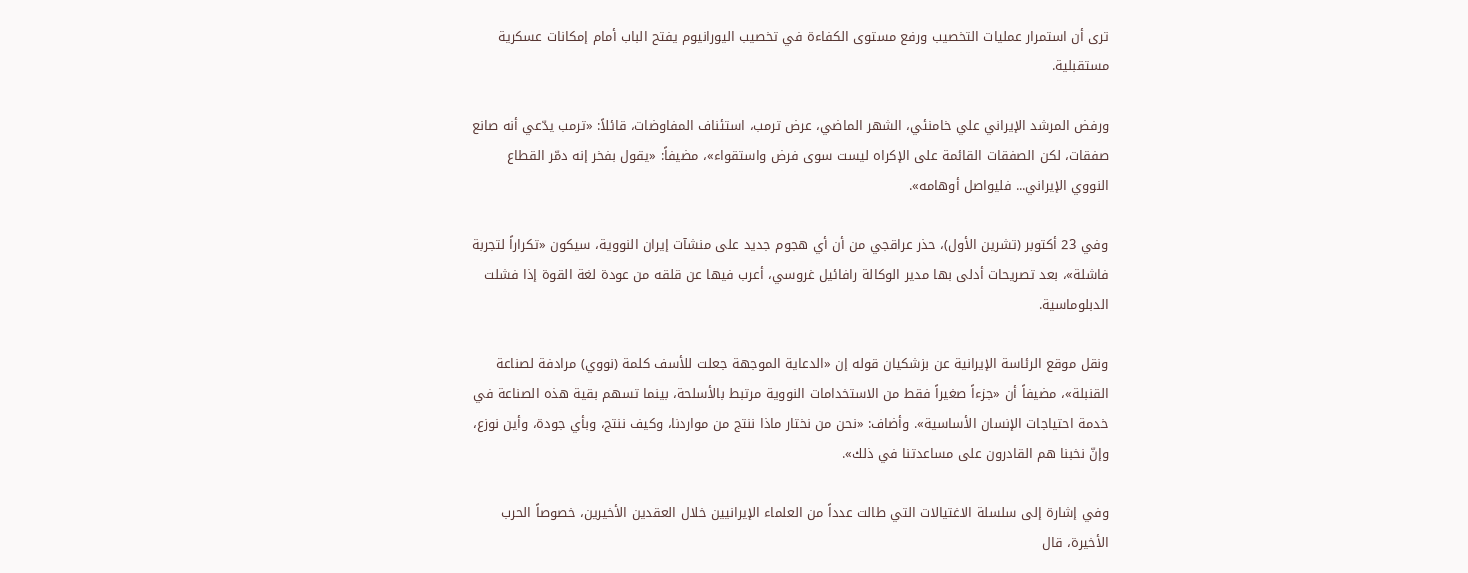ترى أن استمرار عمليات التخصيب ورفع مستوى الكفاءة في تخصيب اليورانيوم يفتح الباب أمام إمكانات عسكرية مستقبلية.

ورفض المرشد الإيراني علي خامنئي، الشهر الماضي، عرض ترمب، استئناف المفاوضات، قائلاً: «ترمب يدّعي أنه صانع صفقات، لكن الصفقات القائمة على الإكراه ليست سوى فرض واستقواء»، مضيفاً: «يقول بفخر إنه دمّر القطاع النووي الإيراني... فليواصل أوهامه».

وفي 23 أكتوبر (تشرين الأول)، حذر عراقجي من أن أي هجوم جديد على منشآت إيران النووية، سيكون «تكراراً لتجربة فاشلة»، بعد تصريحات أدلى بها مدير الوكالة رافائيل غروسي، أعرب فيها عن قلقه من عودة لغة القوة إذا فشلت الدبلوماسية.

ونقل موقع الرئاسة الإيرانية عن بزشكيان قوله إن «الدعاية الموجهة جعلت للأسف كلمة (نووي) مرادفة لصناعة القنبلة»، مضيفاً أن «جزءاً صغيراً فقط من الاستخدامات النووية مرتبط بالأسلحة، بينما تسهم بقية هذه الصناعة في خدمة احتياجات الإنسان الأساسية». وأضاف: «نحن من نختار ماذا ننتج من مواردنا، وكيف ننتج، وبأي جودة، وأين نوزع، وإنّ نخبنا هم القادرون على مساعدتنا في ذلك».

وفي إشارة إلى سلسلة الاغتيالات التي طالت عدداً من العلماء الإيرانيين خلال العقدين الأخيرين، خصوصاً الحرب الأخيرة، قال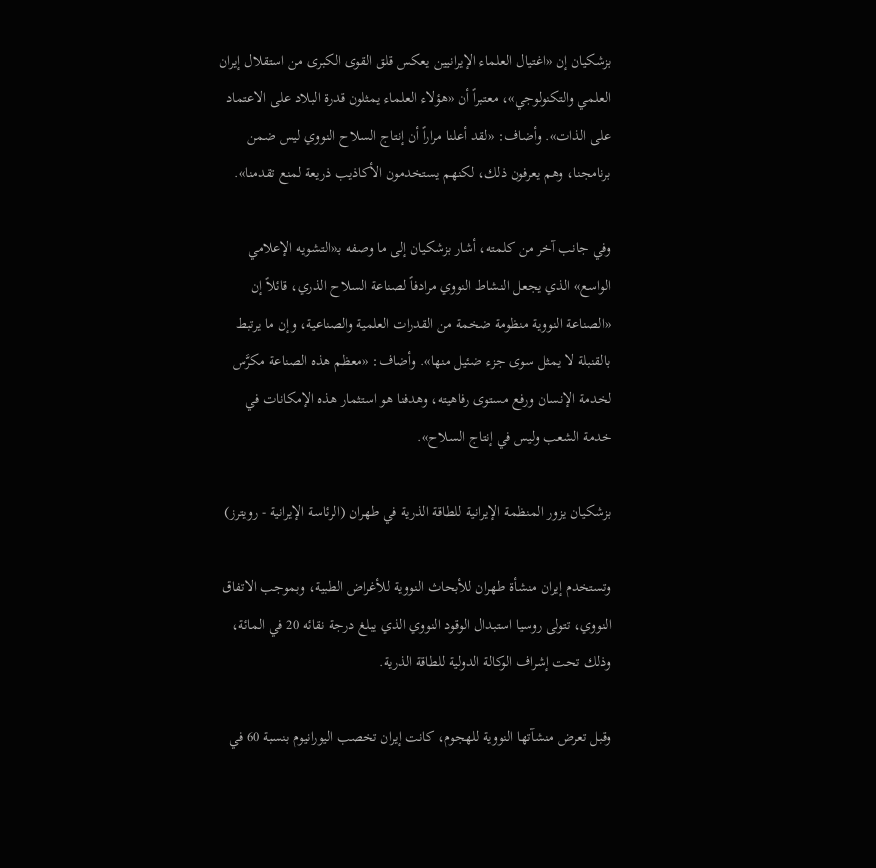بزشكيان إن «اغتيال العلماء الإيرانيين يعكس قلق القوى الكبرى من استقلال إيران العلمي والتكنولوجي»، معتبراً أن «هؤلاء العلماء يمثلون قدرة البلاد على الاعتماد على الذات». وأضاف: «لقد أعلنا مراراً أن إنتاج السلاح النووي ليس ضمن برنامجنا، وهم يعرفون ذلك، لكنهم يستخدمون الأكاذيب ذريعة لمنع تقدمنا».

وفي جانب آخر من كلمته، أشار بزشكيان إلى ما وصفه بـ«التشويه الإعلامي الواسع» الذي يجعل النشاط النووي مرادفاً لصناعة السلاح الذري، قائلاً إن «الصناعة النووية منظومة ضخمة من القدرات العلمية والصناعية، وإن ما يرتبط بالقنبلة لا يمثل سوى جزء ضئيل منها». وأضاف: «معظم هذه الصناعة مكرَّس لخدمة الإنسان ورفع مستوى رفاهيته، وهدفنا هو استثمار هذه الإمكانات في خدمة الشعب وليس في إنتاج السلاح».

بزشكيان يزور المنظمة الإيرانية للطاقة الذرية في طهران (الرئاسة الإيرانية - رويترز)

وتستخدم إيران منشأة طهران للأبحاث النووية للأغراض الطبية، وبموجب الاتفاق النووي، تتولى روسيا استبدال الوقود النووي الذي يبلغ درجة نقائه 20 في المائة، وذلك تحت إشراف الوكالة الدولية للطاقة الذرية.

وقبل تعرض منشآتها النووية للهجوم، كانت إيران تخصب اليورانيوم بنسبة 60 في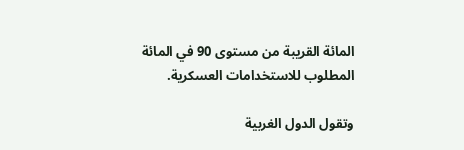المائة القريبة من مستوى 90 في المائة المطلوب للاستخدامات العسكرية.

وتقول الدول الغربية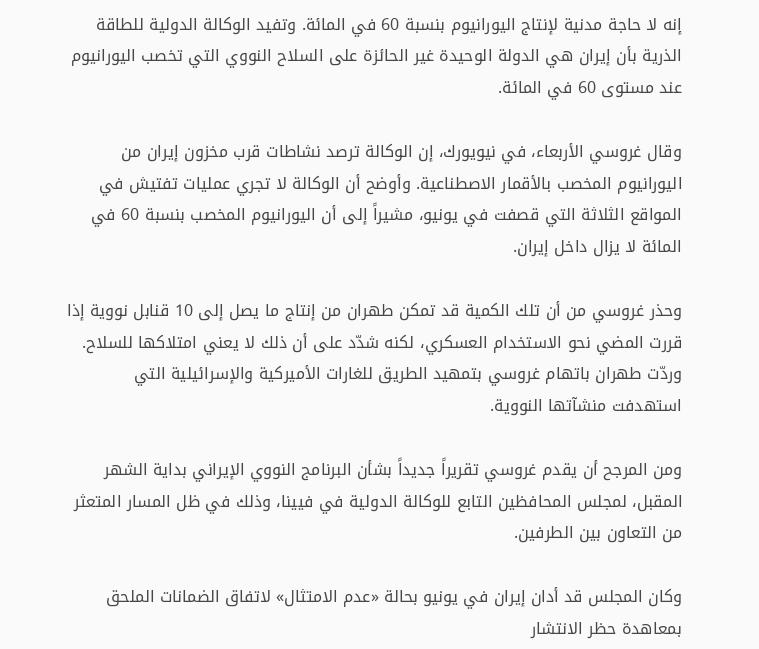إنه لا حاجة مدنية لإنتاج اليورانيوم بنسبة 60 في المائة. وتفيد الوكالة الدولية للطاقة الذرية بأن إيران هي الدولة الوحيدة غير الحائزة على السلاح النووي التي تخصب اليورانيوم عند مستوى 60 في المائة.

وقال غروسي الأربعاء، في نيويورك، إن الوكالة ترصد نشاطات قرب مخزون إيران من اليورانيوم المخصب بالأقمار الاصطناعية. وأوضح أن الوكالة لا تجري عمليات تفتيش في المواقع الثلاثة التي قصفت في يونيو، مشيراً إلى أن اليورانيوم المخصب بنسبة 60 في المائة لا يزال داخل إيران.

وحذر غروسي من أن تلك الكمية قد تمكن طهران من إنتاج ما يصل إلى 10 قنابل نووية إذا قررت المضي نحو الاستخدام العسكري، لكنه شدّد على أن ذلك لا يعني امتلاكها للسلاح. وردّت طهران باتهام غروسي بتمهيد الطريق للغارات الأميركية والإسرائيلية التي استهدفت منشآتها النووية.

ومن المرجح أن يقدم غروسي تقريراً جديداً بشأن البرنامج النووي الإيراني بداية الشهر المقبل، لمجلس المحافظين التابع للوكالة الدولية في فيينا، وذلك في ظل المسار المتعثر من التعاون بين الطرفين.

وكان المجلس قد أدان إيران في يونيو بحالة «عدم الامتثال» لاتفاق الضمانات الملحق بمعاهدة حظر الانتشار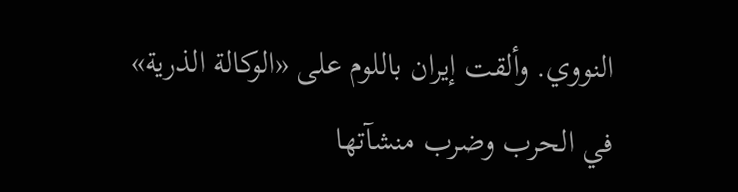النووي. وألقت إيران باللوم على «الوكالة الذرية» في الحرب وضرب منشآتها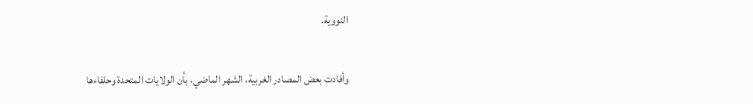النووية.

وأفادت بعض المصادر الغربية، الشهر الماضي، بأن الولايات المتحدة وحلفاءها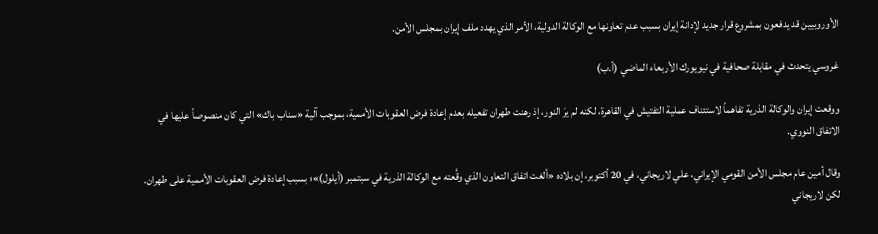الأوروبيين قد يدفعون بمشروع قرار جديد لإدانة إيران بسبب عدم تعاونها مع الوكالة الدولية، الأمر الذي يهدد ملف إيران بمجلس الأمن.

غروسي يتحدث في مقابلة صحافية في نيويورك الأربعاء الماضي (أ.ب)

ووقعت إيران والوكالة الذرية تفاهماً لاستئناف عملية التفتيش في القاهرة، لكنه لم يرَ النور، إذ رهنت طهران تفعيله بعدم إعادة فرض العقوبات الأممية، بموجب آلية «سناب باك» التي كان منصوصاً عليها في الاتفاق النووي.

وقال أمين عام مجلس الأمن القومي الإيراني، علي لاريجاني، في 20 أكتوبر، إن بلاده «ألغت اتفاق التعاون الذي وقَّعته مع الوكالة الذرية في سبتمبر (أيلول)»؛ بسبب إعادة فرض العقوبات الأممية على طهران. لكن لاريجاني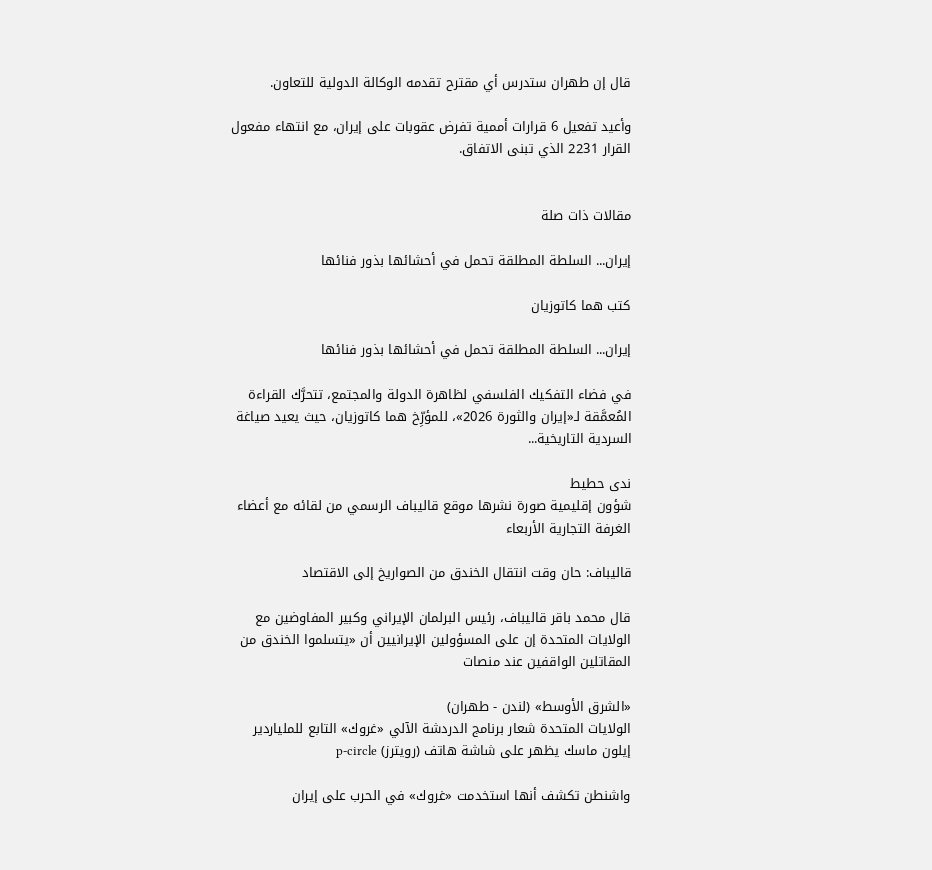قال إن طهران ستدرس أي مقترح تقدمه الوكالة الدولية للتعاون.

وأعيد تفعيل 6 قرارات أممية تفرض عقوبات على إيران، مع انتهاء مفعول القرار 2231 الذي تبنى الاتفاق.


مقالات ذات صلة

إيران... السلطة المطلقة تحمل في أحشائها بذور فنائها

كتب هما كاتوزيان

إيران... السلطة المطلقة تحمل في أحشائها بذور فنائها

في فضاء التفكيك الفلسفي لظاهرة الدولة والمجتمع، تتحرَّك القراءة المُعمَّقة لـ«إيران والثورة 2026»، للمؤرِّخ هما كاتوزيان، حيث يعيد صياغة السردية التاريخية...

ندى حطيط
شؤون إقليمية صورة نشرها موقع قاليباف الرسمي من لقائه مع أعضاء الغرفة التجارية الأربعاء

قاليباف: حان وقت انتقال الخندق من الصواريخ إلى الاقتصاد

قال محمد باقر قاليباف، رئيس البرلمان الإيراني وكبير المفاوضين مع الولايات المتحدة إن على المسؤولين الإيرانيين أن «يتسلموا الخندق من المقاتلين الواقفين عند منصات

«الشرق الأوسط» (لندن - طهران)
الولايات المتحدة شعار برنامج الدردشة الآلي «غروك» التابع للملياردير إيلون ماسك يظهر على شاشة هاتف (رويترز) p-circle

واشنطن تكشف أنها استخدمت «غروك» في الحرب على إيران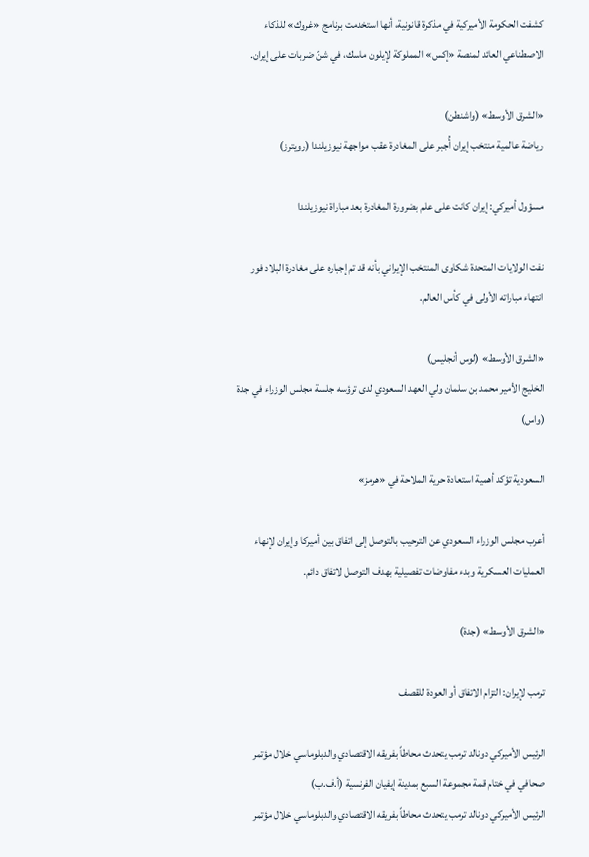كشفت الحكومة الأميركية في مذكرة قانونية، أنها استخدمت برنامج «غروك» للذكاء الاصطناعي العائد لمنصة «إكس» المملوكة لإيلون ماسك، في شنّ ضربات على إيران.

«الشرق الأوسط» (واشنطن)
رياضة عالمية منتخب إيران أُجبر على المغادرة عقب مواجهة نيوزيلندا (رويترز)

مسؤول أميركي: إيران كانت على علم بضرورة المغادرة بعد مباراة نيوزيلندا

نفت الولايات المتحدة شكاوى المنتخب الإيراني بأنه قد تم إجباره على مغادرة البلاد فور انتهاء مباراته الأولى في كأس العالم.

«الشرق الأوسط» (لوس أنجليس)
الخليج الأمير محمد بن سلمان ولي العهد السعودي لدى ترؤسه جلسة مجلس الوزراء في جدة (واس)

السعودية تؤكد أهمية استعادة حرية الملاحة في «هرمز»

أعرب مجلس الوزراء السعودي عن الترحيب بالتوصل إلى اتفاق بين أميركا وإيران لإنهاء العمليات العسكرية وبدء مفاوضات تفصيلية بهدف التوصل لاتفاق دائم.

«الشرق الأوسط» (جدة)

ترمب لإيران: التزام الاتفاق أو العودة للقصف

الرئيس الأميركي دونالد ترمب يتحدث محاطاً بفريقه الاقتصادي والدبلوماسي خلال مؤتمر صحافي في ختام قمة مجموعة السبع بمدينة إيفيان الفرنسية (أ.ف.ب)
الرئيس الأميركي دونالد ترمب يتحدث محاطاً بفريقه الاقتصادي والدبلوماسي خلال مؤتمر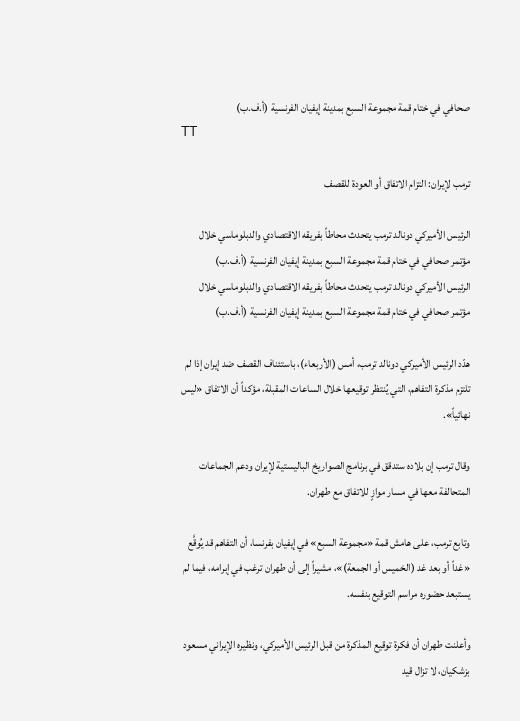صحافي في ختام قمة مجموعة السبع بمدينة إيفيان الفرنسية (أ.ف.ب)
TT

ترمب لإيران: التزام الاتفاق أو العودة للقصف

الرئيس الأميركي دونالد ترمب يتحدث محاطاً بفريقه الاقتصادي والدبلوماسي خلال مؤتمر صحافي في ختام قمة مجموعة السبع بمدينة إيفيان الفرنسية (أ.ف.ب)
الرئيس الأميركي دونالد ترمب يتحدث محاطاً بفريقه الاقتصادي والدبلوماسي خلال مؤتمر صحافي في ختام قمة مجموعة السبع بمدينة إيفيان الفرنسية (أ.ف.ب)

هدّد الرئيس الأميركي دونالد ترمب، أمس (الأربعاء)، باستئناف القصف ضد إيران إذا لم تلتزم مذكرة التفاهم، التي يُنتظر توقيعها خلال الساعات المقبلة، مؤكداً أن الاتفاق «ليس نهائياً».

وقال ترمب إن بلاده ستدقق في برنامج الصواريخ الباليستية لإيران ودعم الجماعات المتحالفة معها في مسار موازٍ للاتفاق مع طهران.

وتابع ترمب، على هامش قمة «مجموعة السبع» في إيفيان بفرنسا، أن التفاهم قد يُوقَّع «غداً أو بعد غد (الخميس أو الجمعة)»، مشيراً إلى أن طهران ترغب في إبرامه، فيما لم يستبعد حضوره مراسم التوقيع بنفسه.

وأعلنت طهران أن فكرة توقيع المذكرة من قبل الرئيس الأميركي، ونظيره الإيراني مسعود بزشكيان، لا تزال قيد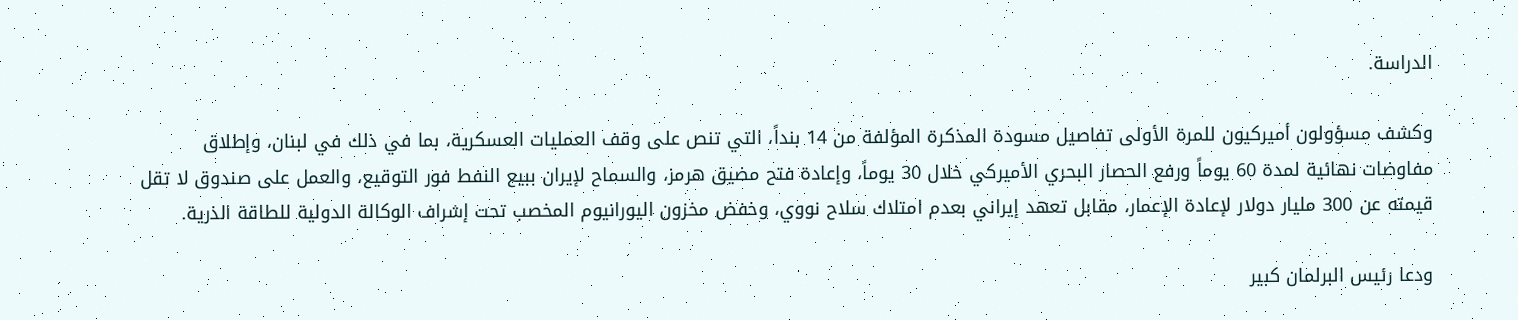الدراسة.

وكشف مسؤولون أميركيون للمرة الأولى تفاصيل مسودة المذكرة المؤلفة من 14 بنداً، التي تنص على وقف العمليات العسكرية، بما في ذلك في لبنان، وإطلاق مفاوضات نهائية لمدة 60 يوماً ورفع الحصار البحري الأميركي خلال 30 يوماً، وإعادة فتح مضيق هرمز، والسماح لإيران ببيع النفط فور التوقيع، والعمل على صندوق لا تقل قيمته عن 300 مليار دولار لإعادة الإعمار، مقابل تعهد إيراني بعدم امتلاك سلاح نووي، وخفض مخزون اليورانيوم المخصب تحت إشراف الوكالة الدولية للطاقة الذرية.

ودعا رئيس البرلمان كبير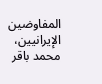المفاوضين الإيرانيين، محمد باقر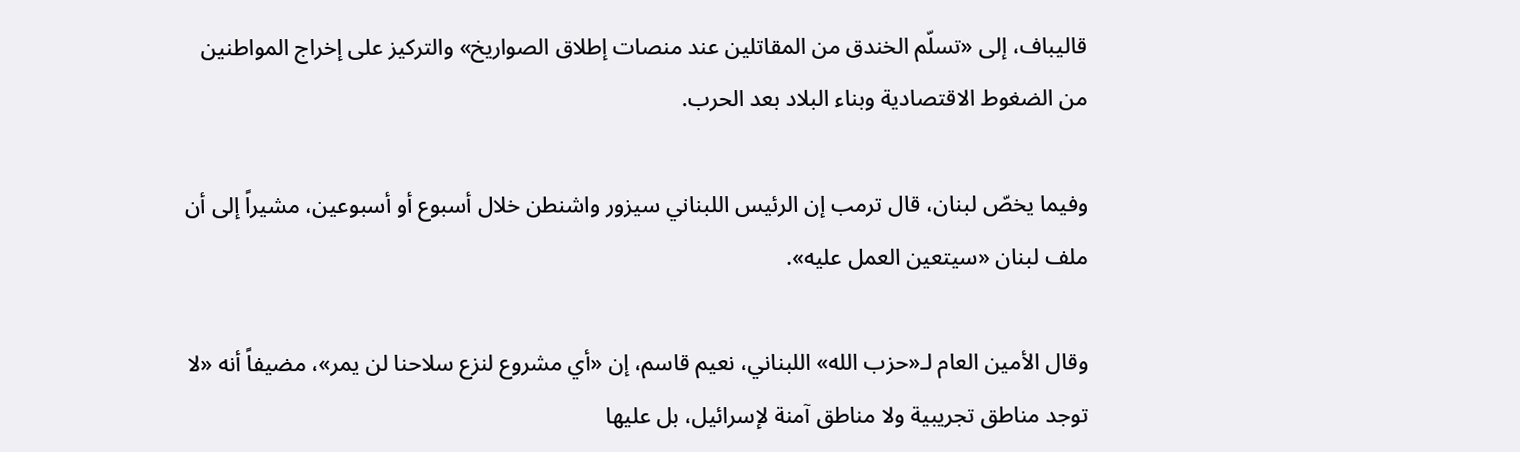قاليباف، إلى «تسلّم الخندق من المقاتلين عند منصات إطلاق الصواريخ» والتركيز على إخراج المواطنين من الضغوط الاقتصادية وبناء البلاد بعد الحرب.

وفيما يخصّ لبنان، قال ترمب إن الرئيس اللبناني سيزور واشنطن خلال أسبوع أو أسبوعين، مشيراً إلى أن ملف لبنان «سيتعين العمل عليه».

وقال الأمين العام لـ«حزب الله» اللبناني، نعيم قاسم، إن «أي مشروع لنزع سلاحنا لن يمر»، مضيفاً أنه «لا توجد مناطق تجريبية ولا مناطق آمنة لإسرائيل، بل عليها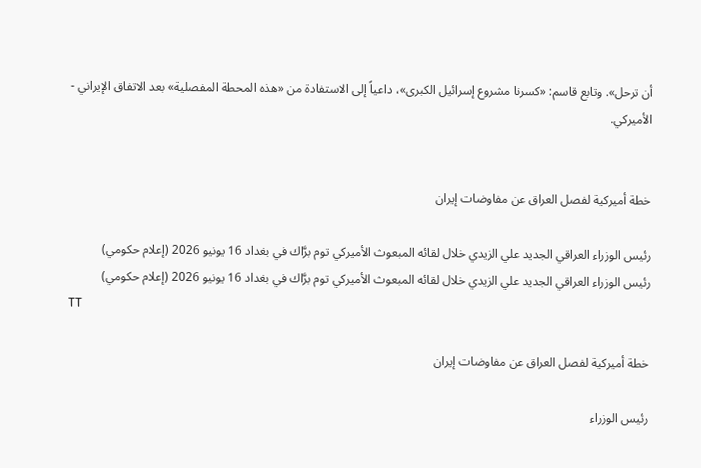أن ترحل». وتابع قاسم: «كسرنا مشروع إسرائيل الكبرى»، داعياً إلى الاستفادة من «هذه المحطة المفصلية» بعد الاتفاق الإيراني - الأميركي.


خطة أميركية لفصل العراق عن مفاوضات إيران

رئيس الوزراء العراقي الجديد علي الزيدي خلال لقائه المبعوث الأميركي توم برَّاك في بغداد 16 يونيو 2026 (إعلام حكومي)
رئيس الوزراء العراقي الجديد علي الزيدي خلال لقائه المبعوث الأميركي توم برَّاك في بغداد 16 يونيو 2026 (إعلام حكومي)
TT

خطة أميركية لفصل العراق عن مفاوضات إيران

رئيس الوزراء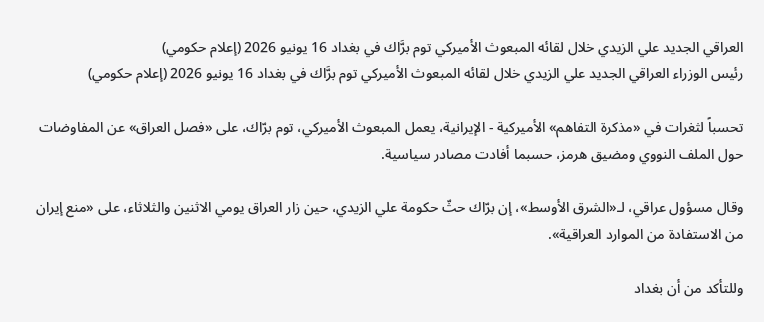العراقي الجديد علي الزيدي خلال لقائه المبعوث الأميركي توم برَّاك في بغداد 16 يونيو 2026 (إعلام حكومي)
رئيس الوزراء العراقي الجديد علي الزيدي خلال لقائه المبعوث الأميركي توم برَّاك في بغداد 16 يونيو 2026 (إعلام حكومي)

تحسباً لثغرات في «مذكرة التفاهم» الأميركية - الإيرانية، يعمل المبعوث الأميركي، توم برّاك، على «فصل العراق» عن المفاوضات حول الملف النووي ومضيق هرمز، حسبما أفادت مصادر سياسية.

وقال مسؤول عراقي، لـ«الشرق الأوسط»، إن برّاك حثّ حكومة علي الزيدي، حين زار العراق يومي الاثنين والثلاثاء، على «منع إيران من الاستفادة من الموارد العراقية».

وللتأكد من أن بغداد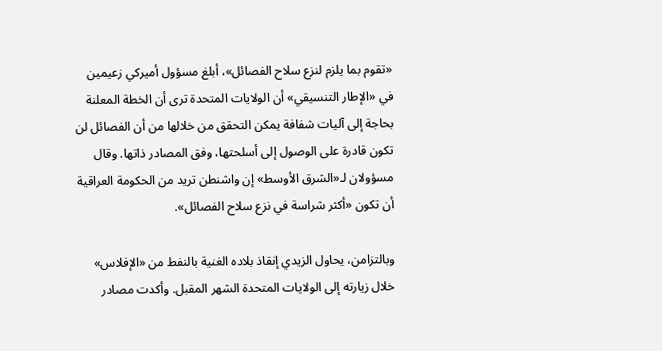«تقوم بما يلزم لنزع سلاح الفصائل»، أبلغ مسؤول أميركي زعيمين في «الإطار التنسيقي» أن الولايات المتحدة ترى أن الخطة المعلنة بحاجة إلى آليات شفافة يمكن التحقق من خلالها من أن الفصائل لن تكون قادرة على الوصول إلى أسلحتها، وفق المصادر ذاتها. وقال مسؤولان لـ«الشرق الأوسط» إن واشنطن تريد من الحكومة العراقية أن تكون «أكثر شراسة في نزع سلاح الفصائل».

وبالتزامن، يحاول الزيدي إنقاذ بلاده الغنية بالنفط من «الإفلاس» خلال زيارته إلى الولايات المتحدة الشهر المقبل. وأكدت مصادر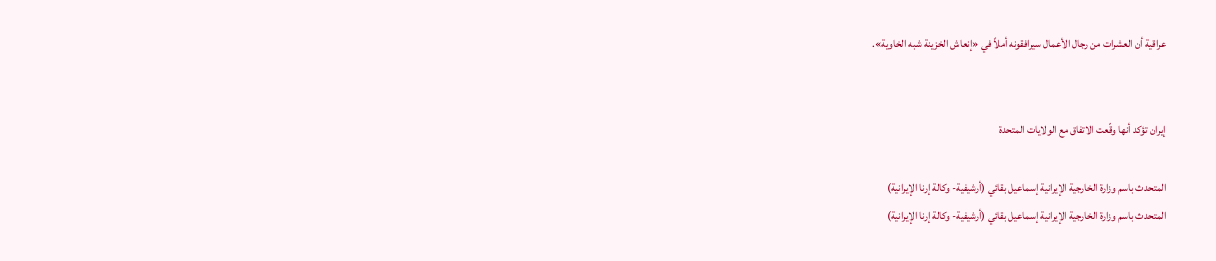عراقية أن العشرات من رجال الأعمال سيرافقونه أملاً في «إنعاش الخزينة شبه الخاوية».


إيران تؤكد أنها وقّعت الاتفاق مع الولايات المتحدة

المتحدث باسم وزارة الخارجية الإيرانية إسماعيل بقائي (أرشيفية- وكالة إرنا الإيرانية)
المتحدث باسم وزارة الخارجية الإيرانية إسماعيل بقائي (أرشيفية- وكالة إرنا الإيرانية)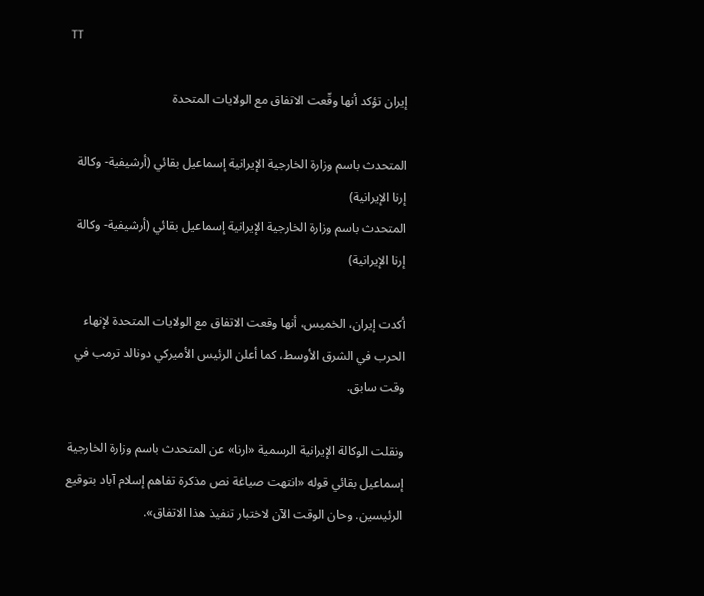TT

إيران تؤكد أنها وقّعت الاتفاق مع الولايات المتحدة

المتحدث باسم وزارة الخارجية الإيرانية إسماعيل بقائي (أرشيفية- وكالة إرنا الإيرانية)
المتحدث باسم وزارة الخارجية الإيرانية إسماعيل بقائي (أرشيفية- وكالة إرنا الإيرانية)

أكدت إيران، الخميس، أنها وقعت الاتفاق مع الولايات المتحدة لإنهاء الحرب في الشرق الأوسط، كما أعلن الرئيس الأميركي دونالد ترمب في وقت سابق.

ونقلت الوكالة الإيرانية الرسمية «ارنا» عن المتحدث باسم وزارة الخارجية إسماعيل بقائي قوله «انتهت صياغة نص مذكرة تفاهم إسلام آباد بتوقيع الرئيسين. وحان الوقت الآن لاختبار تنفيذ هذا الاتفاق».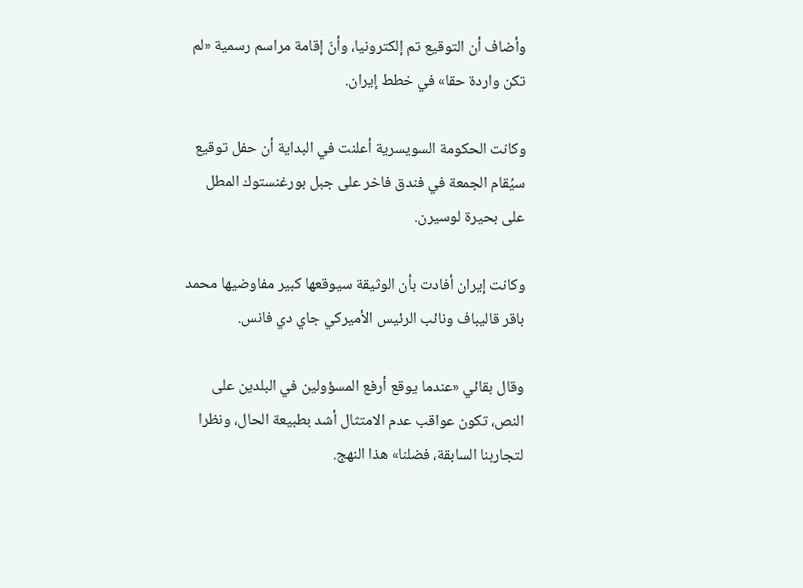وأضاف أن التوقيع تم إلكترونيا، وأنّ إقامة مراسم رسمية «لم تكن واردة حقا» في خطط إيران.

وكانت الحكومة السويسرية أعلنت في البداية أن حفل توقيع سيُقام الجمعة في فندق فاخر على جبل بورغنستوك المطل على بحيرة لوسيرن.

وكانت إيران أفادت بأن الوثيقة سيوقعها كبير مفاوضيها محمد باقر قاليباف ونائب الرئيس الأميركي جاي دي فانس.

وقال بقائي «عندما يوقع أرفع المسؤولين في البلدين على النص، تكون عواقب عدم الامتثال أشد بطبيعة الحال، ونظرا لتجاربنا السابقة، فضلنا» هذا النهج.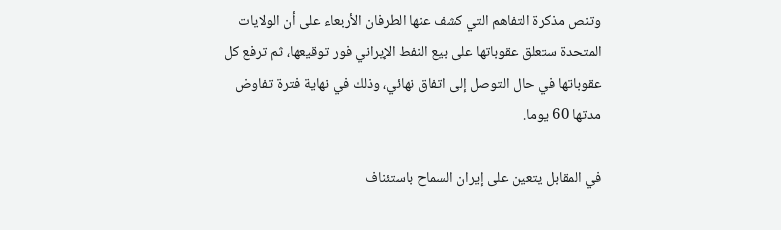وتنص مذكرة التفاهم التي كشف عنها الطرفان الأربعاء على أن الولايات المتحدة ستعلق عقوباتها على بيع النفط الإيراني فور توقيعها، ثم ترفع كل عقوباتها في حال التوصل إلى اتفاق نهائي، وذلك في نهاية فترة تفاوض مدتها 60 يوما.

في المقابل يتعين على إيران السماح باستئناف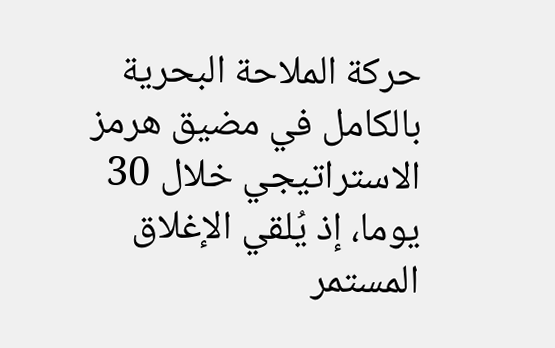حركة الملاحة البحرية بالكامل في مضيق هرمز الاستراتيجي خلال 30 يوما، إذ يُلقي الإغلاق المستمر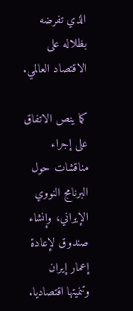الذي تفرضه بظلاله على الاقتصاد العالمي.

كما ينص الاتفاق على إجراء مناقشات حول البرنامج النووي الإيراني، وإنشاء صندوق لإعادة إعمار إيران وتنميتها اقتصاديا.